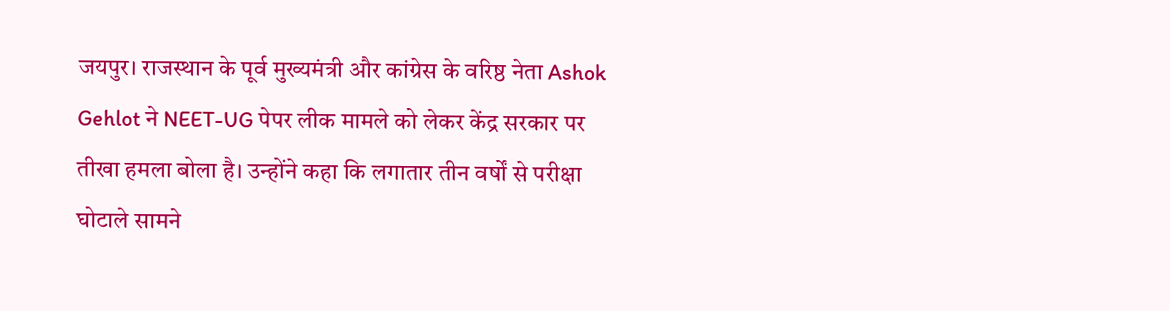जयपुर। राजस्थान के पूर्व मुख्यमंत्री और कांग्रेस के वरिष्ठ नेता Ashok Gehlot ने NEET-UG पेपर लीक मामले को लेकर केंद्र सरकार पर तीखा हमला बोला है। उन्होंने कहा कि लगातार तीन वर्षों से परीक्षा घोटाले सामने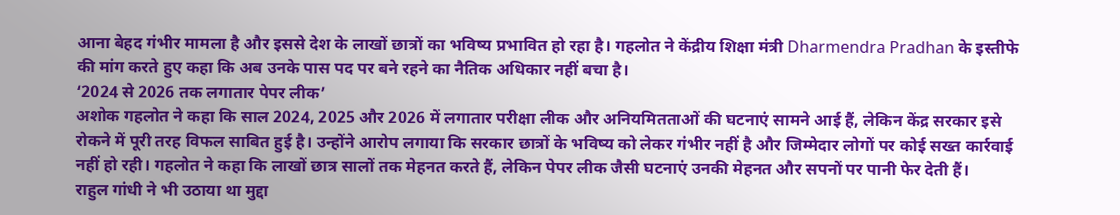आना बेहद गंभीर मामला है और इससे देश के लाखों छात्रों का भविष्य प्रभावित हो रहा है। गहलोत ने केंद्रीय शिक्षा मंत्री Dharmendra Pradhan के इस्तीफे की मांग करते हुए कहा कि अब उनके पास पद पर बने रहने का नैतिक अधिकार नहीं बचा है।
‘2024 से 2026 तक लगातार पेपर लीक’
अशोक गहलोत ने कहा कि साल 2024, 2025 और 2026 में लगातार परीक्षा लीक और अनियमितताओं की घटनाएं सामने आई हैं, लेकिन केंद्र सरकार इसे रोकने में पूरी तरह विफल साबित हुई है। उन्होंने आरोप लगाया कि सरकार छात्रों के भविष्य को लेकर गंभीर नहीं है और जिम्मेदार लोगों पर कोई सख्त कार्रवाई नहीं हो रही। गहलोत ने कहा कि लाखों छात्र सालों तक मेहनत करते हैं, लेकिन पेपर लीक जैसी घटनाएं उनकी मेहनत और सपनों पर पानी फेर देती हैं।
राहुल गांधी ने भी उठाया था मुद्दा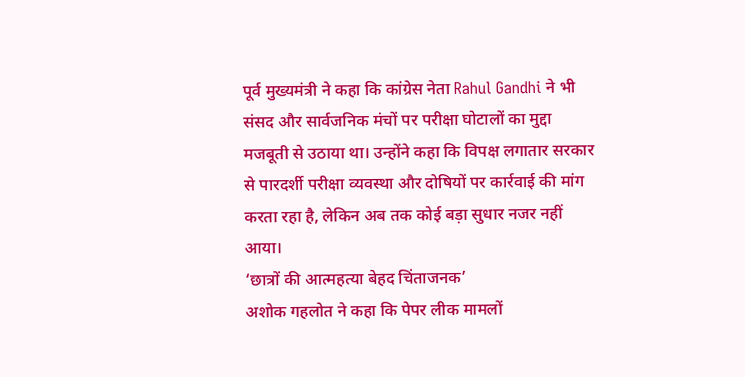पूर्व मुख्यमंत्री ने कहा कि कांग्रेस नेता Rahul Gandhi ने भी संसद और सार्वजनिक मंचों पर परीक्षा घोटालों का मुद्दा मजबूती से उठाया था। उन्होंने कहा कि विपक्ष लगातार सरकार से पारदर्शी परीक्षा व्यवस्था और दोषियों पर कार्रवाई की मांग करता रहा है, लेकिन अब तक कोई बड़ा सुधार नजर नहीं आया।
‘छात्रों की आत्महत्या बेहद चिंताजनक’
अशोक गहलोत ने कहा कि पेपर लीक मामलों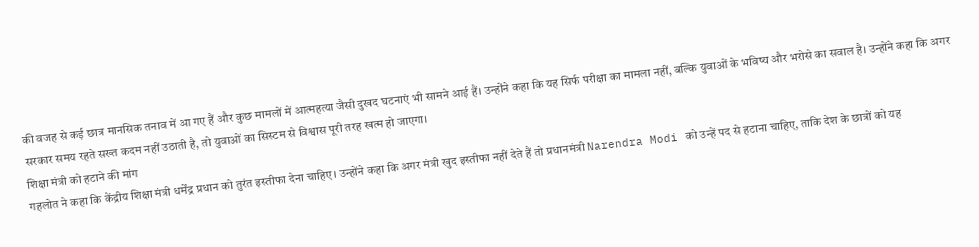की वजह से कई छात्र मानसिक तनाव में आ गए हैं और कुछ मामलों में आत्महत्या जैसी दुखद घटनाएं भी सामने आई हैं। उन्होंने कहा कि यह सिर्फ परीक्षा का मामला नहीं, बल्कि युवाओं के भविष्य और भरोसे का सवाल है। उन्होंने कहा कि अगर सरकार समय रहते सख्त कदम नहीं उठाती है, तो युवाओं का सिस्टम से विश्वास पूरी तरह खत्म हो जाएगा।
शिक्षा मंत्री को हटाने की मांग
गहलोत ने कहा कि केंद्रीय शिक्षा मंत्री धर्मेंद्र प्रधान को तुरंत इस्तीफा देना चाहिए। उन्होंने कहा कि अगर मंत्री खुद इस्तीफा नहीं देते हैं तो प्रधानमंत्री Narendra Modi को उन्हें पद से हटाना चाहिए, ताकि देश के छात्रों को यह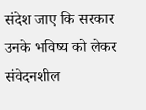संदेश जाए कि सरकार उनके भविष्य को लेकर संवेदनशील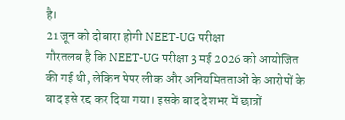है।
21 जून को दोबारा होगी NEET-UG परीक्षा
गौरतलब है कि NEET-UG परीक्षा 3 मई 2026 को आयोजित की गई थी, लेकिन पेपर लीक और अनियमितताओं के आरोपों के बाद इसे रद्द कर दिया गया। इसके बाद देशभर में छात्रों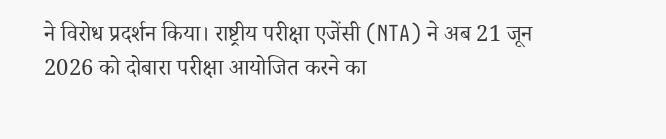ने विरोध प्रदर्शन किया। राष्ट्रीय परीक्षा एजेंसी (NTA) ने अब 21 जून 2026 को दोबारा परीक्षा आयोजित करने का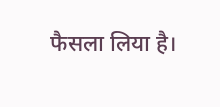फैसला लिया है।